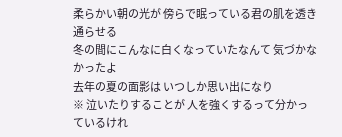柔らかい朝の光が 傍らで眠っている君の肌を透き通らせる
冬の間にこんなに白くなっていたなんて 気づかなかったよ
去年の夏の面影は いつしか思い出になり
※ 泣いたりすることが 人を強くするって分かっているけれ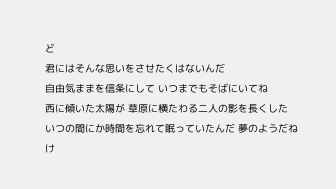ど
君にはそんな思いをさせたくはないんだ
自由気ままを信条にして いつまでもそばにいてね
西に傾いた太陽が 草原に横たわる二人の影を長くした
いつの間にか時間を忘れて眠っていたんだ 夢のようだね
け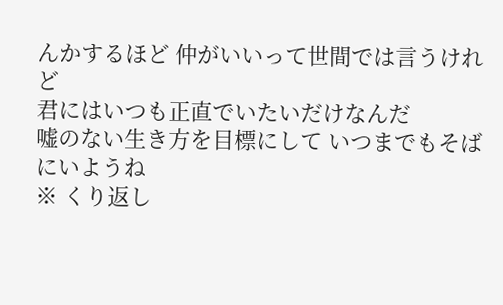んかするほど 仲がいいって世間では言うけれど
君にはいつも正直でいたいだけなんだ
嘘のない生き方を目標にして いつまでもそばにいようね
※ くり返し